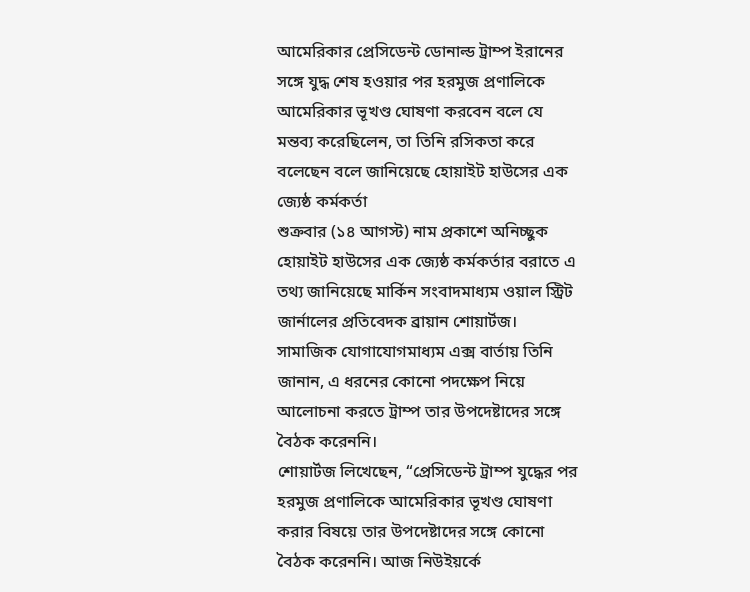আমেরিকার প্রেসিডেন্ট ডোনাল্ড ট্রাম্প ইরানের সঙ্গে যুদ্ধ শেষ হওয়ার পর হরমুজ প্রণালিকে আমেরিকার ভূখণ্ড ঘোষণা করবেন বলে যে মন্তব্য করেছিলেন, তা তিনি রসিকতা করে বলেছেন বলে জানিয়েছে হোয়াইট হাউসের এক জ্যেষ্ঠ কর্মকর্তা
শুক্রবার (১৪ আগস্ট) নাম প্রকাশে অনিচ্ছুক হোয়াইট হাউসের এক জ্যেষ্ঠ কর্মকর্তার বরাতে এ তথ্য জানিয়েছে মার্কিন সংবাদমাধ্যম ওয়াল স্ট্রিট জার্নালের প্রতিবেদক ব্রায়ান শোয়ার্টজ।
সামাজিক যোগাযোগমাধ্যম এক্স বার্তায় তিনি জানান, এ ধরনের কোনো পদক্ষেপ নিয়ে আলোচনা করতে ট্রাম্প তার উপদেষ্টাদের সঙ্গে বৈঠক করেননি।
শোয়ার্টজ লিখেছেন, “প্রেসিডেন্ট ট্রাম্প যুদ্ধের পর হরমুজ প্রণালিকে আমেরিকার ভূখণ্ড ঘোষণা করার বিষয়ে তার উপদেষ্টাদের সঙ্গে কোনো বৈঠক করেননি। আজ নিউইয়র্কে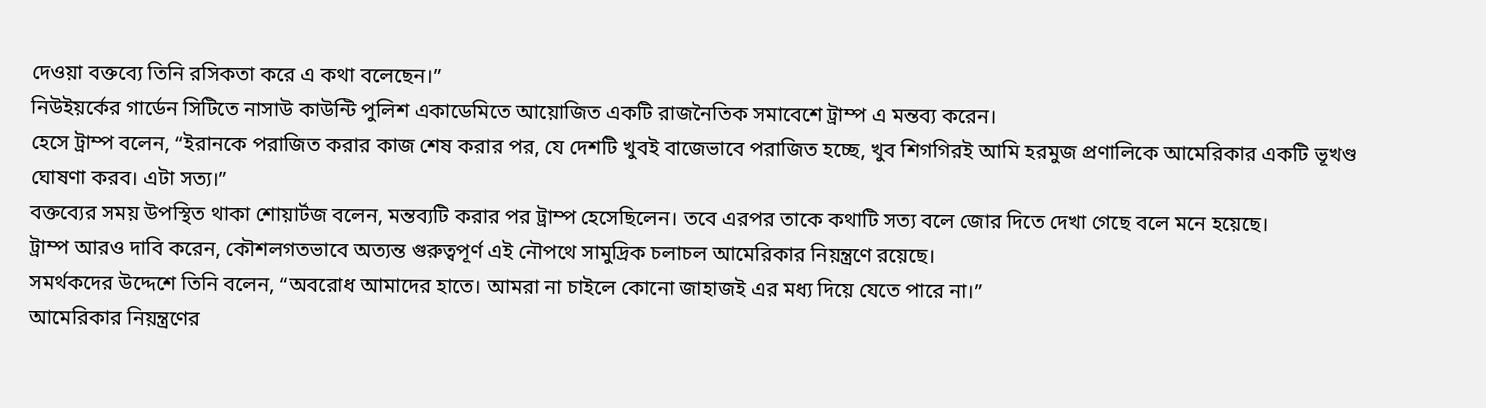দেওয়া বক্তব্যে তিনি রসিকতা করে এ কথা বলেছেন।”
নিউইয়র্কের গার্ডেন সিটিতে নাসাউ কাউন্টি পুলিশ একাডেমিতে আয়োজিত একটি রাজনৈতিক সমাবেশে ট্রাম্প এ মন্তব্য করেন।
হেসে ট্রাম্প বলেন, “ইরানকে পরাজিত করার কাজ শেষ করার পর, যে দেশটি খুবই বাজেভাবে পরাজিত হচ্ছে, খুব শিগগিরই আমি হরমুজ প্রণালিকে আমেরিকার একটি ভূখণ্ড ঘোষণা করব। এটা সত্য।”
বক্তব্যের সময় উপস্থিত থাকা শোয়ার্টজ বলেন, মন্তব্যটি করার পর ট্রাম্প হেসেছিলেন। তবে এরপর তাকে কথাটি সত্য বলে জোর দিতে দেখা গেছে বলে মনে হয়েছে।
ট্রাম্প আরও দাবি করেন, কৌশলগতভাবে অত্যন্ত গুরুত্বপূর্ণ এই নৌপথে সামুদ্রিক চলাচল আমেরিকার নিয়ন্ত্রণে রয়েছে।
সমর্থকদের উদ্দেশে তিনি বলেন, “অবরোধ আমাদের হাতে। আমরা না চাইলে কোনো জাহাজই এর মধ্য দিয়ে যেতে পারে না।”
আমেরিকার নিয়ন্ত্রণের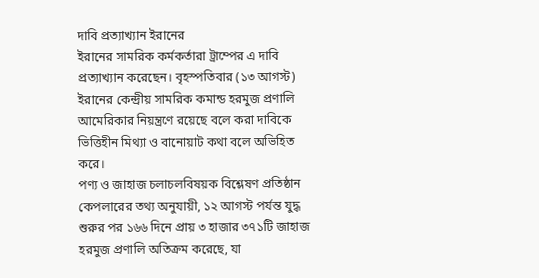দাবি প্রত্যাখ্যান ইরানের
ইরানের সামরিক কর্মকর্তারা ট্রাম্পের এ দাবি প্রত্যাখ্যান করেছেন। বৃহস্পতিবার (১৩ আগস্ট) ইরানের কেন্দ্রীয় সামরিক কমান্ড হরমুজ প্রণালি আমেরিকার নিয়ন্ত্রণে রয়েছে বলে করা দাবিকে ভিত্তিহীন মিথ্যা ও বানোয়াট কথা বলে অভিহিত করে।
পণ্য ও জাহাজ চলাচলবিষয়ক বিশ্লেষণ প্রতিষ্ঠান কেপলারের তথ্য অনুযায়ী, ১২ আগস্ট পর্যন্ত যুদ্ধ শুরুর পর ১৬৬ দিনে প্রায় ৩ হাজার ৩৭১টি জাহাজ হরমুজ প্রণালি অতিক্রম করেছে, যা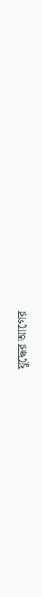যুদ্ধের আগের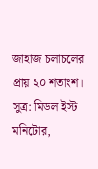জাহাজ চলাচলের প্রায় ২০ শতাংশ।
সুত্র: মিডল ইস্ট মনিটোর,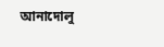আনাদোলু